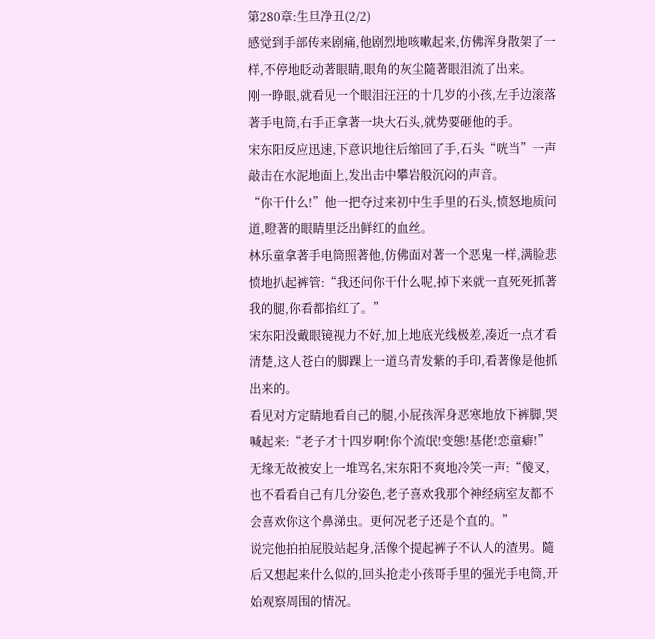第280章:生旦净丑(2/2)
感觉到手部传来剧痛,他剧烈地咳嗽起来,仿佛浑身散架了一样,不停地眨动著眼睛,眼角的灰尘隨著眼泪流了出来。
刚一睁眼,就看见一个眼泪汪汪的十几岁的小孩,左手边滚落著手电筒,右手正拿著一块大石头,就势要砸他的手。
宋东阳反应迅速,下意识地往后缩回了手,石头“咣当”一声敲击在水泥地面上,发出击中攀岩般沉闷的声音。
“你干什么!”他一把夺过来初中生手里的石头,愤怒地质问道,瞪著的眼睛里泛出鲜红的血丝。
林乐童拿著手电筒照著他,仿佛面对著一个恶鬼一样,满脸悲愤地扒起裤管:“我还问你干什么呢,掉下来就一直死死抓著我的腿,你看都掐红了。”
宋东阳没戴眼镜视力不好,加上地底光线极差,凑近一点才看清楚,这人苍白的脚踝上一道乌青发紫的手印,看著像是他抓出来的。
看见对方定睛地看自己的腿,小屁孩浑身恶寒地放下裤脚,哭喊起来:“老子才十四岁啊!你个流氓!变態!基佬!恋童癖!”
无缘无故被安上一堆骂名,宋东阳不爽地冷笑一声:“傻叉,也不看看自己有几分姿色,老子喜欢我那个神经病室友都不会喜欢你这个鼻涕虫。更何况老子还是个直的。”
说完他拍拍屁股站起身,活像个提起裤子不认人的渣男。隨后又想起来什么似的,回头抢走小孩哥手里的强光手电筒,开始观察周围的情况。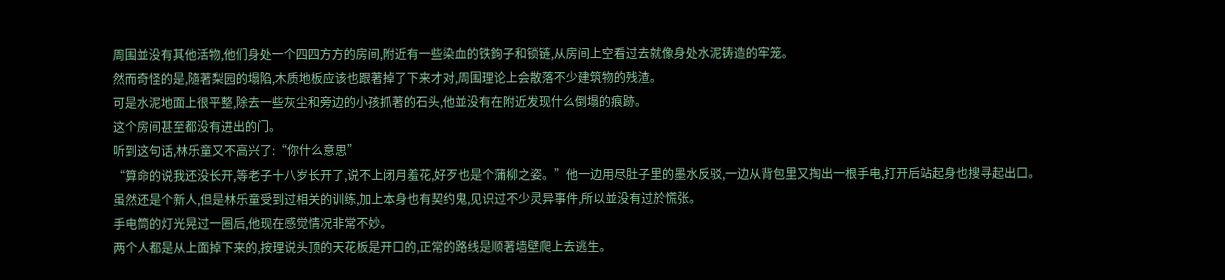周围並没有其他活物,他们身处一个四四方方的房间,附近有一些染血的铁鉤子和锁链,从房间上空看过去就像身处水泥铸造的牢笼。
然而奇怪的是,隨著梨园的塌陷,木质地板应该也跟著掉了下来才对,周围理论上会散落不少建筑物的残渣。
可是水泥地面上很平整,除去一些灰尘和旁边的小孩抓著的石头,他並没有在附近发现什么倒塌的痕跡。
这个房间甚至都没有进出的门。
听到这句话,林乐童又不高兴了:“你什么意思”
“算命的说我还没长开,等老子十八岁长开了,说不上闭月羞花,好歹也是个蒲柳之姿。”他一边用尽肚子里的墨水反驳,一边从背包里又掏出一根手电,打开后站起身也搜寻起出口。
虽然还是个新人,但是林乐童受到过相关的训练,加上本身也有契约鬼,见识过不少灵异事件,所以並没有过於慌张。
手电筒的灯光晃过一圈后,他现在感觉情况非常不妙。
两个人都是从上面掉下来的,按理说头顶的天花板是开口的,正常的路线是顺著墙壁爬上去逃生。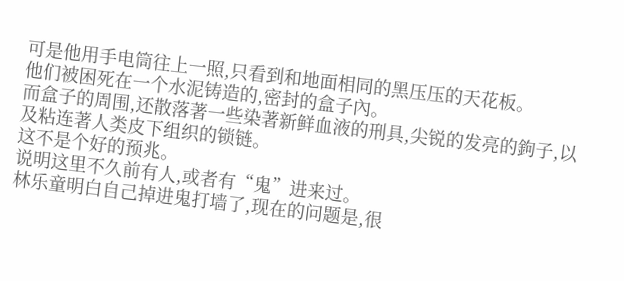可是他用手电筒往上一照,只看到和地面相同的黑压压的天花板。
他们被困死在一个水泥铸造的,密封的盒子內。
而盒子的周围,还散落著一些染著新鲜血液的刑具,尖锐的发亮的鉤子,以及粘连著人类皮下组织的锁链。
这不是个好的预兆。
说明这里不久前有人,或者有“鬼”进来过。
林乐童明白自己掉进鬼打墙了,现在的问题是,很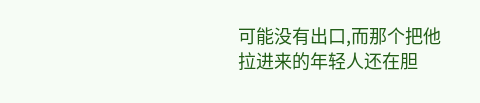可能没有出口,而那个把他拉进来的年轻人还在胆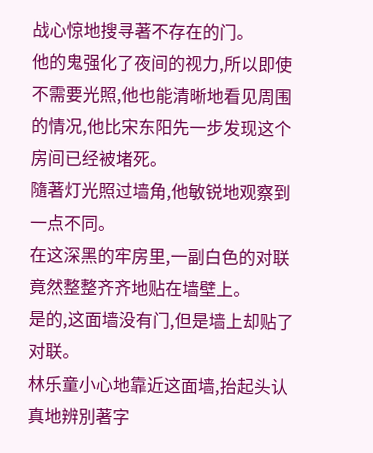战心惊地搜寻著不存在的门。
他的鬼强化了夜间的视力,所以即使不需要光照,他也能清晰地看见周围的情况,他比宋东阳先一步发现这个房间已经被堵死。
隨著灯光照过墙角,他敏锐地观察到一点不同。
在这深黑的牢房里,一副白色的对联竟然整整齐齐地贴在墙壁上。
是的,这面墙没有门,但是墙上却贴了对联。
林乐童小心地靠近这面墙,抬起头认真地辨別著字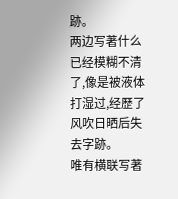跡。
两边写著什么已经模糊不清了,像是被液体打湿过,经歷了风吹日晒后失去字跡。
唯有横联写著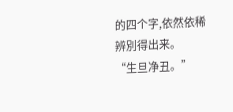的四个字,依然依稀辨別得出来。
“生旦净丑。”